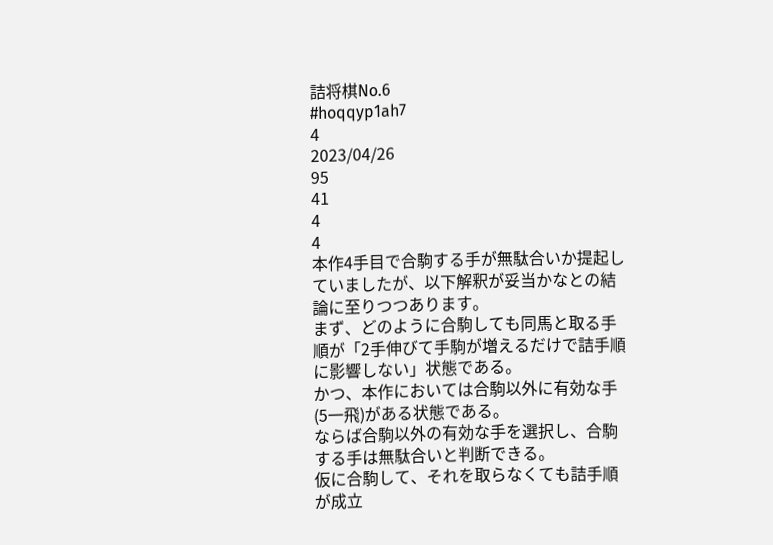詰将棋No.6
#hoqqyp1ah7
4
2023/04/26
95
41
4
4
本作4手目で合駒する手が無駄合いか提起していましたが、以下解釈が妥当かなとの結論に至りつつあります。
まず、どのように合駒しても同馬と取る手順が「2手伸びて手駒が増えるだけで詰手順に影響しない」状態である。
かつ、本作においては合駒以外に有効な手(5一飛)がある状態である。
ならば合駒以外の有効な手を選択し、合駒する手は無駄合いと判断できる。
仮に合駒して、それを取らなくても詰手順が成立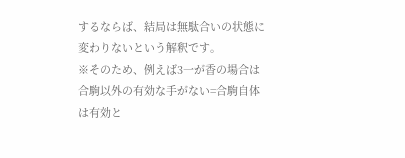するならば、結局は無駄合いの状態に変わりないという解釈です。
※そのため、例えば3一が香の場合は合駒以外の有効な手がない=合駒自体は有効と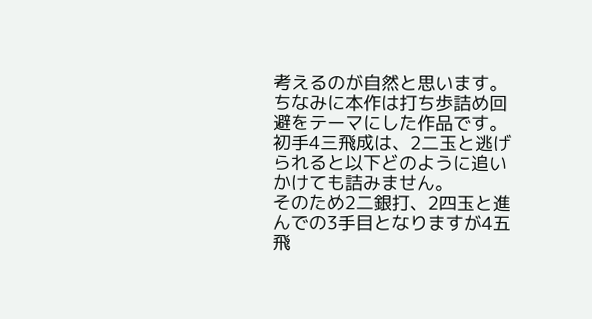考えるのが自然と思います。
ちなみに本作は打ち歩詰め回避をテーマにした作品です。
初手4三飛成は、2二玉と逃げられると以下どのように追いかけても詰みません。
そのため2二銀打、2四玉と進んでの3手目となりますが4五飛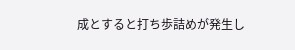成とすると打ち歩詰めが発生し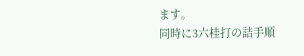ます。
同時に3六桂打の詰手順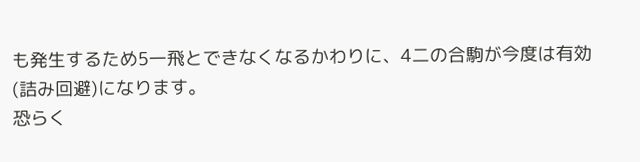も発生するため5一飛とできなくなるかわりに、4二の合駒が今度は有効(詰み回避)になります。
恐らく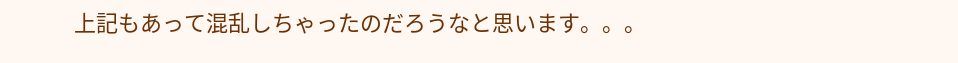上記もあって混乱しちゃったのだろうなと思います。。。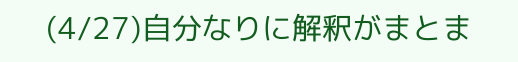(4/27)自分なりに解釈がまとま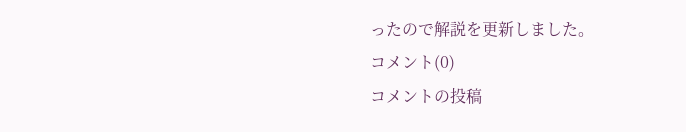ったので解説を更新しました。
コメント(0)
コメントの投稿